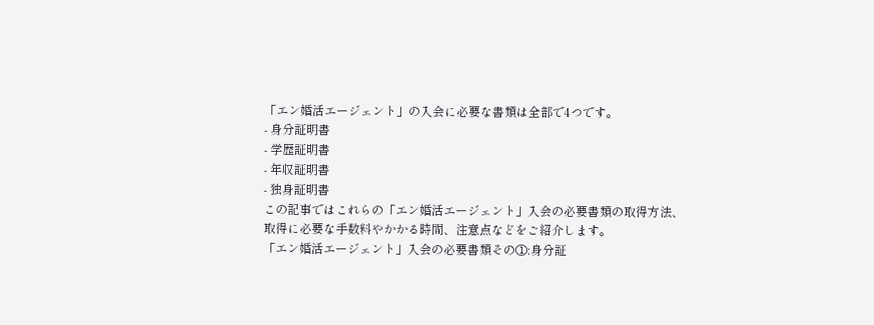「エン婚活エージェント」の入会に必要な書類は全部で4つです。
- 身分証明書
- 学歴証明書
- 年収証明書
- 独身証明書
この記事ではこれらの「エン婚活エージェント」入会の必要書類の取得方法、取得に必要な手数料やかかる時間、注意点などをご紹介します。
「エン婚活エージェント」入会の必要書類その①:身分証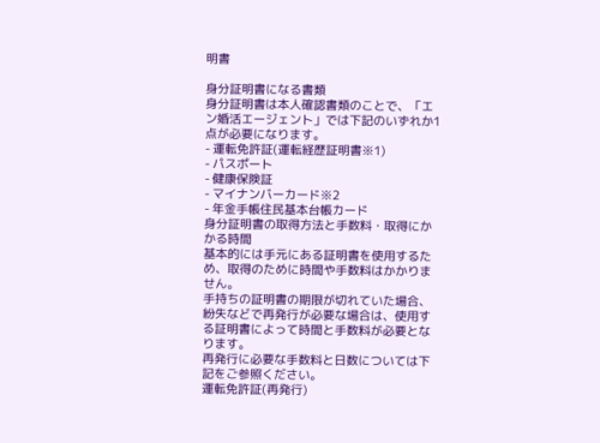明書

身分証明書になる書類
身分証明書は本人確認書類のことで、「エン婚活エージェント」では下記のいずれか1点が必要になります。
- 運転免許証(運転経歴証明書※1)
- パスポート
- 健康保険証
- マイナンバーカード※2
- 年金手帳住民基本台帳カード
身分証明書の取得方法と手数料・取得にかかる時間
基本的には手元にある証明書を使用するため、取得のために時間や手数料はかかりません。
手持ちの証明書の期限が切れていた場合、紛失などで再発行が必要な場合は、使用する証明書によって時間と手数料が必要となります。
再発行に必要な手数料と日数については下記をご参照ください。
運転免許証(再発行)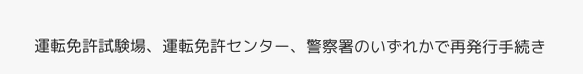運転免許試験場、運転免許センター、警察署のいずれかで再発行手続き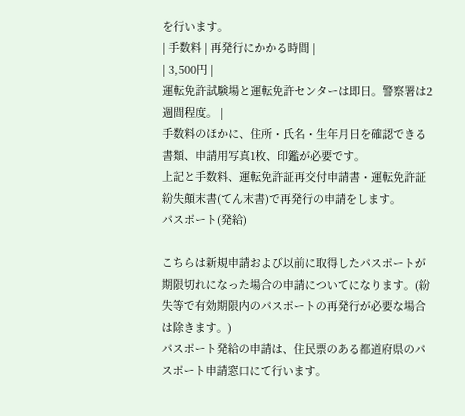を行います。
| 手数料 | 再発行にかかる時間 |
| 3,500円 |
運転免許試験場と運転免許センターは即日。警察署は2週間程度。 |
手数料のほかに、住所・氏名・生年月日を確認できる書類、申請用写真1枚、印鑑が必要です。
上記と手数料、運転免許証再交付申請書・運転免許証紛失顛末書(てん末書)で再発行の申請をします。
パスポート(発給)

こちらは新規申請および以前に取得したパスポートが期限切れになった場合の申請についてになります。(紛失等で有効期限内のパスポートの再発行が必要な場合は除きます。)
パスポート発給の申請は、住民票のある都道府県のパスポート申請窓口にて行います。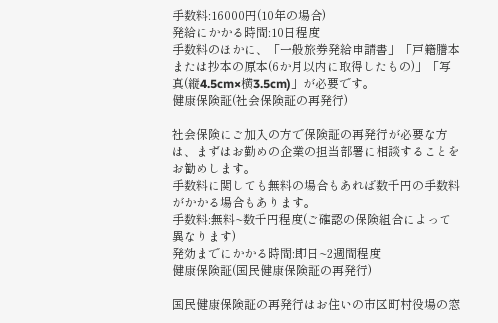手数料:16000円(10年の場合)
発給にかかる時間:10日程度
手数料のほかに、「一般旅券発給申請書」「戸籍謄本または抄本の原本(6か月以内に取得したもの)」「写真(縦4.5cm×横3.5cm)」が必要です。
健康保険証(社会保険証の再発行)

社会保険にご加入の方で保険証の再発行が必要な方は、まずはお勤めの企業の担当部署に相談することをお勧めします。
手数料に関しても無料の場合もあれば数千円の手数料がかかる場合もあります。
手数料:無料~数千円程度(ご確認の保険組合によって異なります)
発効までにかかる時間:即日~2週間程度
健康保険証(国民健康保険証の再発行)

国民健康保険証の再発行はお住いの市区町村役場の窓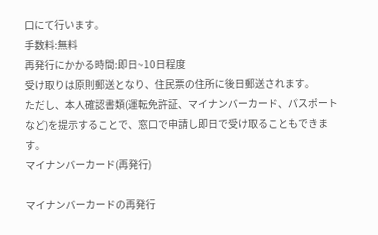口にて行います。
手数料:無料
再発行にかかる時間:即日~10日程度
受け取りは原則郵送となり、住民票の住所に後日郵送されます。
ただし、本人確認書類(運転免許証、マイナンバーカード、パスポートなど)を提示することで、窓口で申請し即日で受け取ることもできます。
マイナンバーカード(再発行)

マイナンバーカードの再発行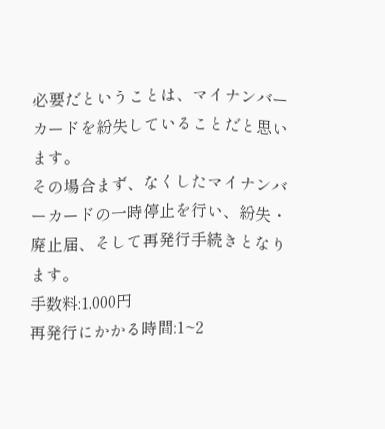必要だということは、マイナンバーカードを紛失していることだと思います。
その場合まず、なくしたマイナンバーカードの一時停止を行い、紛失・廃止届、そして再発行手続きとなります。
手数料:1,000円
再発行にかかる時間:1~2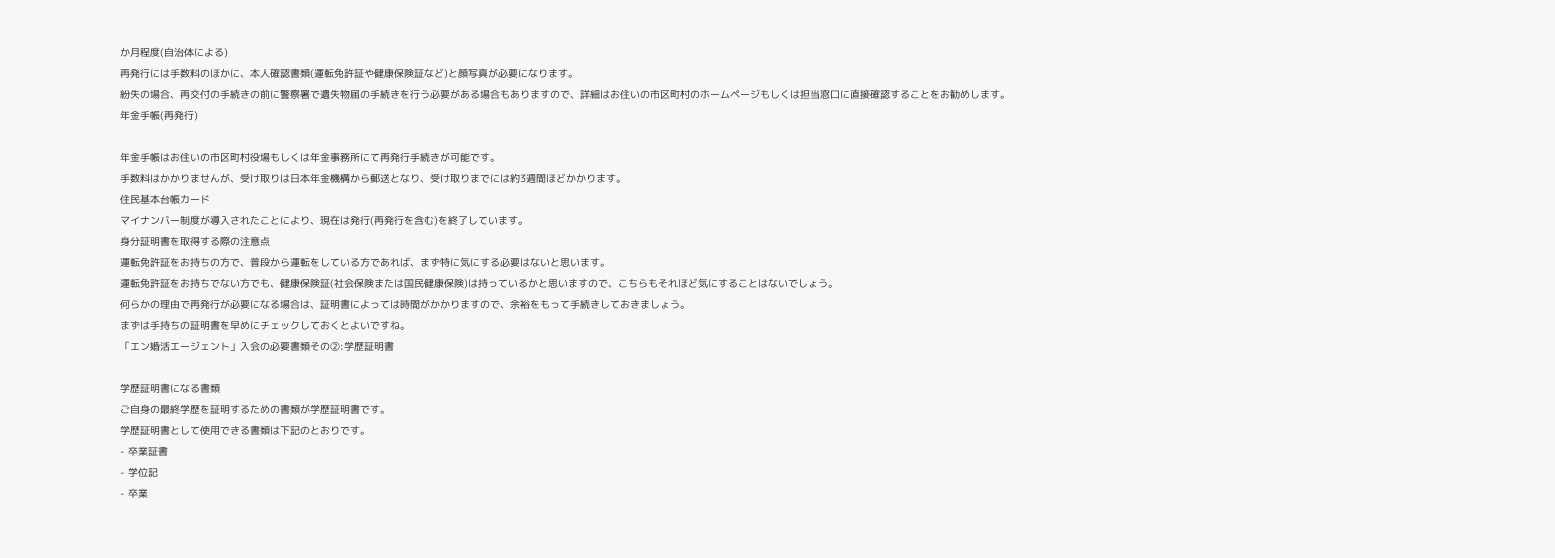か月程度(自治体による)
再発行には手数料のほかに、本人確認書類(運転免許証や健康保険証など)と顔写真が必要になります。
紛失の場合、再交付の手続きの前に警察署で遺失物届の手続きを行う必要がある場合もありますので、詳細はお住いの市区町村のホームページもしくは担当窓口に直接確認することをお勧めします。
年金手帳(再発行)

年金手帳はお住いの市区町村役場もしくは年金事務所にて再発行手続きが可能です。
手数料はかかりませんが、受け取りは日本年金機構から郵送となり、受け取りまでには約3週間ほどかかります。
住民基本台帳カード
マイナンバー制度が導入されたことにより、現在は発行(再発行を含む)を終了しています。
身分証明書を取得する際の注意点
運転免許証をお持ちの方で、普段から運転をしている方であれば、まず特に気にする必要はないと思います。
運転免許証をお持ちでない方でも、健康保険証(社会保険または国民健康保険)は持っているかと思いますので、こちらもそれほど気にすることはないでしょう。
何らかの理由で再発行が必要になる場合は、証明書によっては時間がかかりますので、余裕をもって手続きしておきましょう。
まずは手持ちの証明書を早めにチェックしておくとよいですね。
「エン婚活エージェント」入会の必要書類その②:学歴証明書

学歴証明書になる書類
ご自身の最終学歴を証明するための書類が学歴証明書です。
学歴証明書として使用できる書類は下記のとおりです。
- 卒業証書
- 学位記
- 卒業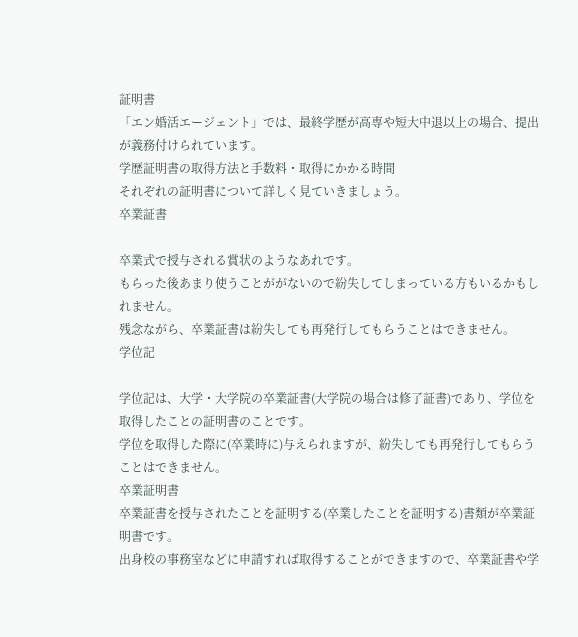証明書
「エン婚活エージェント」では、最終学歴が高専や短大中退以上の場合、提出が義務付けられています。
学歴証明書の取得方法と手数料・取得にかかる時間
それぞれの証明書について詳しく見ていきましょう。
卒業証書

卒業式で授与される賞状のようなあれです。
もらった後あまり使うことががないので紛失してしまっている方もいるかもしれません。
残念ながら、卒業証書は紛失しても再発行してもらうことはできません。
学位記

学位記は、大学・大学院の卒業証書(大学院の場合は修了証書)であり、学位を取得したことの証明書のことです。
学位を取得した際に(卒業時に)与えられますが、紛失しても再発行してもらうことはできません。
卒業証明書
卒業証書を授与されたことを証明する(卒業したことを証明する)書類が卒業証明書です。
出身校の事務室などに申請すれば取得することができますので、卒業証書や学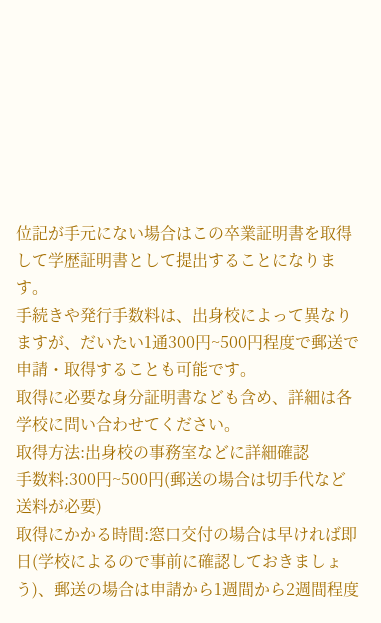位記が手元にない場合はこの卒業証明書を取得して学歴証明書として提出することになります。
手続きや発行手数料は、出身校によって異なりますが、だいたい1通300円~500円程度で郵送で申請・取得することも可能です。
取得に必要な身分証明書なども含め、詳細は各学校に問い合わせてください。
取得方法:出身校の事務室などに詳細確認
手数料:300円~500円(郵送の場合は切手代など送料が必要)
取得にかかる時間:窓口交付の場合は早ければ即日(学校によるので事前に確認しておきましょう)、郵送の場合は申請から1週間から2週間程度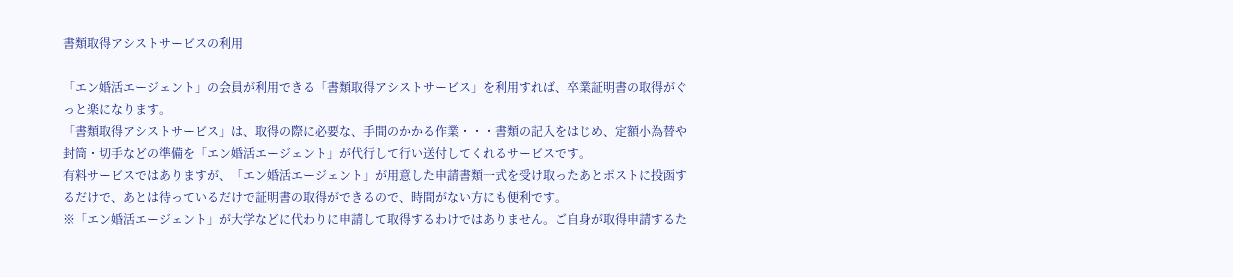書類取得アシストサービスの利用

「エン婚活エージェント」の会員が利用できる「書類取得アシストサービス」を利用すれば、卒業証明書の取得がぐっと楽になります。
「書類取得アシストサービス」は、取得の際に必要な、手間のかかる作業・・・書類の記入をはじめ、定額小為替や封筒・切手などの準備を「エン婚活エージェント」が代行して行い送付してくれるサービスです。
有料サービスではありますが、「エン婚活エージェント」が用意した申請書類一式を受け取ったあとポストに投函するだけで、あとは待っているだけで証明書の取得ができるので、時間がない方にも便利です。
※「エン婚活エージェント」が大学などに代わりに申請して取得するわけではありません。ご自身が取得申請するた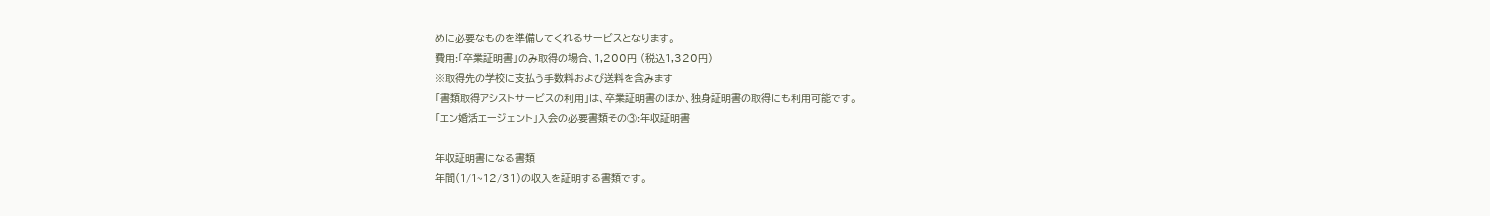めに必要なものを準備してくれるサービスとなります。
費用:「卒業証明書」のみ取得の場合、1,200円 (税込1,320円)
※取得先の学校に支払う手数料および送料を含みます
「書類取得アシストサービスの利用」は、卒業証明書のほか、独身証明書の取得にも利用可能です。
「エン婚活エージェント」入会の必要書類その③:年収証明書

年収証明書になる書類
年間(1/1~12/31)の収入を証明する書類です。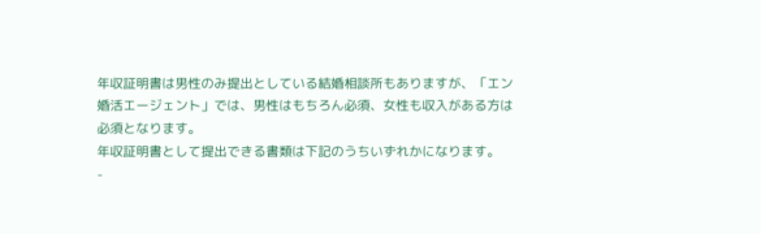年収証明書は男性のみ提出としている結婚相談所もありますが、「エン婚活エージェント」では、男性はもちろん必須、女性も収入がある方は必須となります。
年収証明書として提出できる書類は下記のうちいずれかになります。
-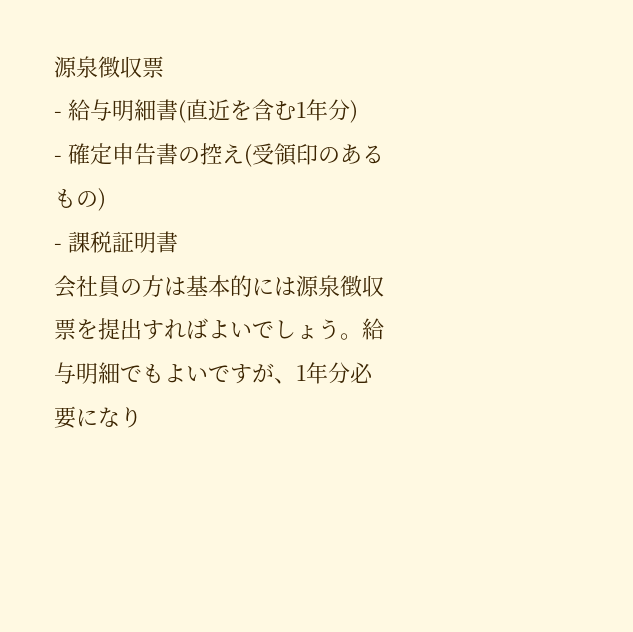源泉徴収票
- 給与明細書(直近を含む1年分)
- 確定申告書の控え(受領印のあるもの)
- 課税証明書
会社員の方は基本的には源泉徴収票を提出すればよいでしょう。給与明細でもよいですが、1年分必要になり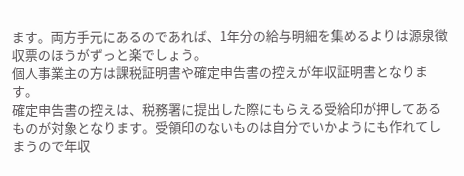ます。両方手元にあるのであれば、1年分の給与明細を集めるよりは源泉徴収票のほうがずっと楽でしょう。
個人事業主の方は課税証明書や確定申告書の控えが年収証明書となります。
確定申告書の控えは、税務署に提出した際にもらえる受給印が押してあるものが対象となります。受領印のないものは自分でいかようにも作れてしまうので年収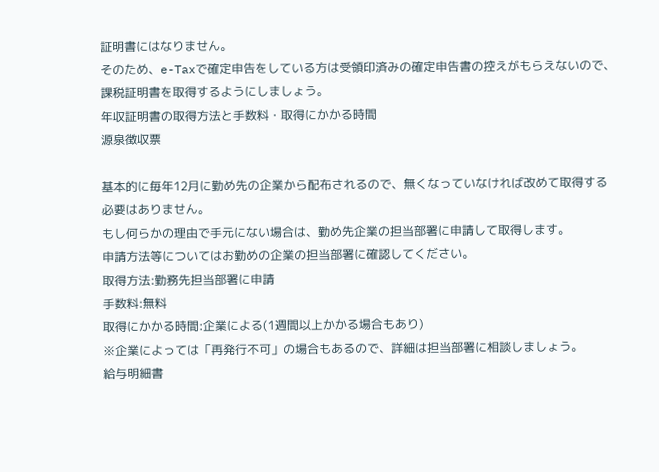証明書にはなりません。
そのため、e-Taxで確定申告をしている方は受領印済みの確定申告書の控えがもらえないので、課税証明書を取得するようにしましょう。
年収証明書の取得方法と手数料・取得にかかる時間
源泉徴収票

基本的に毎年12月に勤め先の企業から配布されるので、無くなっていなければ改めて取得する必要はありません。
もし何らかの理由で手元にない場合は、勤め先企業の担当部署に申請して取得します。
申請方法等についてはお勤めの企業の担当部署に確認してください。
取得方法:勤務先担当部署に申請
手数料:無料
取得にかかる時間:企業による(1週間以上かかる場合もあり)
※企業によっては「再発行不可」の場合もあるので、詳細は担当部署に相談しましょう。
給与明細書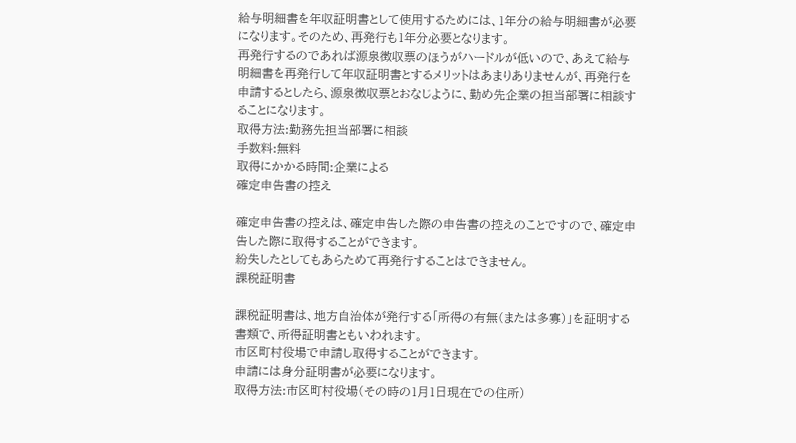給与明細書を年収証明書として使用するためには、1年分の給与明細書が必要になります。そのため、再発行も1年分必要となります。
再発行するのであれば源泉徴収票のほうがハードルが低いので、あえて給与明細書を再発行して年収証明書とするメリットはあまりありませんが、再発行を申請するとしたら、源泉徴収票とおなじように、勤め先企業の担当部署に相談することになります。
取得方法:勤務先担当部署に相談
手数料:無料
取得にかかる時間:企業による
確定申告書の控え

確定申告書の控えは、確定申告した際の申告書の控えのことですので、確定申告した際に取得することができます。
紛失したとしてもあらためて再発行することはできません。
課税証明書

課税証明書は、地方自治体が発行する「所得の有無(または多寡)」を証明する書類で、所得証明書ともいわれます。
市区町村役場で申請し取得することができます。
申請には身分証明書が必要になります。
取得方法:市区町村役場(その時の1月1日現在での住所)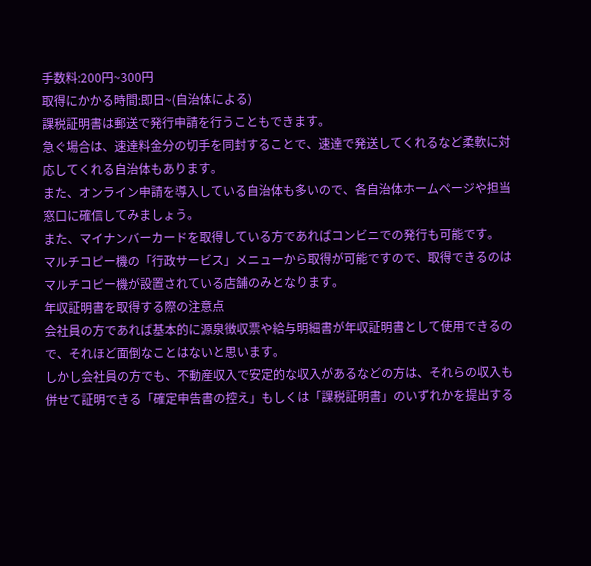手数料:200円~300円
取得にかかる時間:即日~(自治体による)
課税証明書は郵送で発行申請を行うこともできます。
急ぐ場合は、速達料金分の切手を同封することで、速達で発送してくれるなど柔軟に対応してくれる自治体もあります。
また、オンライン申請を導入している自治体も多いので、各自治体ホームページや担当窓口に確信してみましょう。
また、マイナンバーカードを取得している方であればコンビニでの発行も可能です。
マルチコピー機の「行政サービス」メニューから取得が可能ですので、取得できるのはマルチコピー機が設置されている店舗のみとなります。
年収証明書を取得する際の注意点
会社員の方であれば基本的に源泉徴収票や給与明細書が年収証明書として使用できるので、それほど面倒なことはないと思います。
しかし会社員の方でも、不動産収入で安定的な収入があるなどの方は、それらの収入も併せて証明できる「確定申告書の控え」もしくは「課税証明書」のいずれかを提出する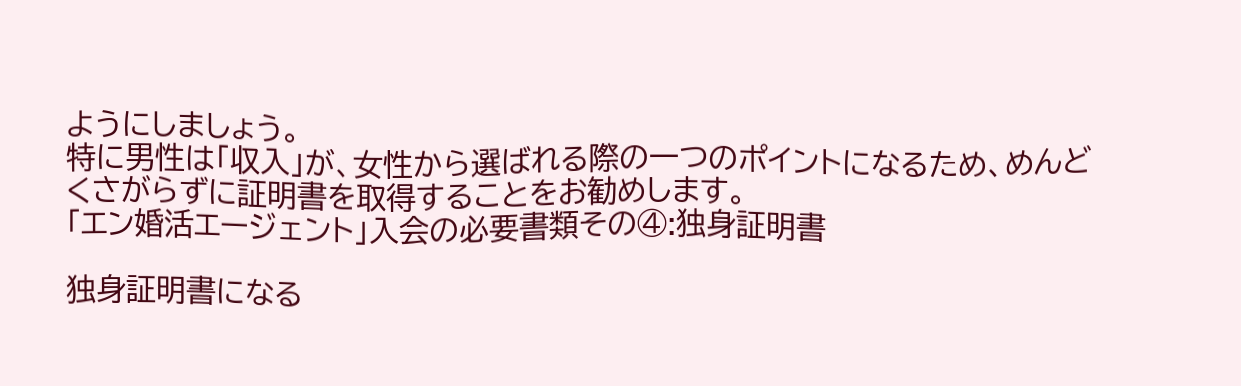ようにしましょう。
特に男性は「収入」が、女性から選ばれる際の一つのポイントになるため、めんどくさがらずに証明書を取得することをお勧めします。
「エン婚活エージェント」入会の必要書類その④:独身証明書

独身証明書になる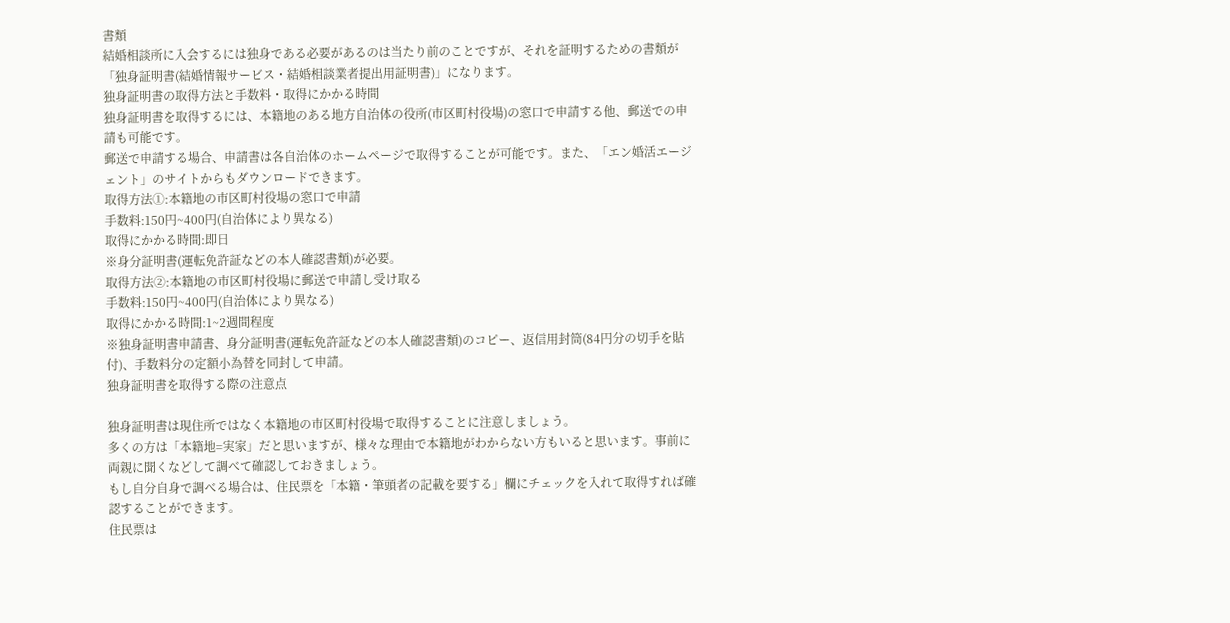書類
結婚相談所に入会するには独身である必要があるのは当たり前のことですが、それを証明するための書類が「独身証明書(結婚情報サービス・結婚相談業者提出用証明書)」になります。
独身証明書の取得方法と手数料・取得にかかる時間
独身証明書を取得するには、本籍地のある地方自治体の役所(市区町村役場)の窓口で申請する他、郵送での申請も可能です。
郵送で申請する場合、申請書は各自治体のホームページで取得することが可能です。また、「エン婚活エージェント」のサイトからもダウンロードできます。
取得方法①:本籍地の市区町村役場の窓口で申請
手数料:150円~400円(自治体により異なる)
取得にかかる時間:即日
※身分証明書(運転免許証などの本人確認書類)が必要。
取得方法②:本籍地の市区町村役場に郵送で申請し受け取る
手数料:150円~400円(自治体により異なる)
取得にかかる時間:1~2週間程度
※独身証明書申請書、身分証明書(運転免許証などの本人確認書類)のコピー、返信用封筒(84円分の切手を貼付)、手数料分の定額小為替を同封して申請。
独身証明書を取得する際の注意点

独身証明書は現住所ではなく本籍地の市区町村役場で取得することに注意しましょう。
多くの方は「本籍地=実家」だと思いますが、様々な理由で本籍地がわからない方もいると思います。事前に両親に聞くなどして調べて確認しておきましょう。
もし自分自身で調べる場合は、住民票を「本籍・筆頭者の記載を要する」欄にチェックを入れて取得すれば確認することができます。
住民票は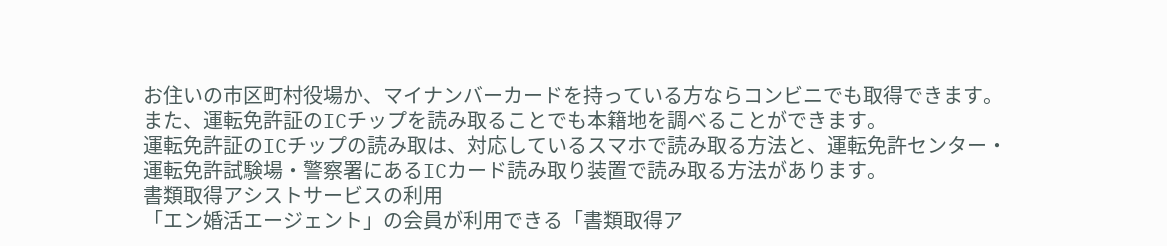お住いの市区町村役場か、マイナンバーカードを持っている方ならコンビニでも取得できます。
また、運転免許証のICチップを読み取ることでも本籍地を調べることができます。
運転免許証のICチップの読み取は、対応しているスマホで読み取る方法と、運転免許センター・運転免許試験場・警察署にあるICカード読み取り装置で読み取る方法があります。
書類取得アシストサービスの利用
「エン婚活エージェント」の会員が利用できる「書類取得ア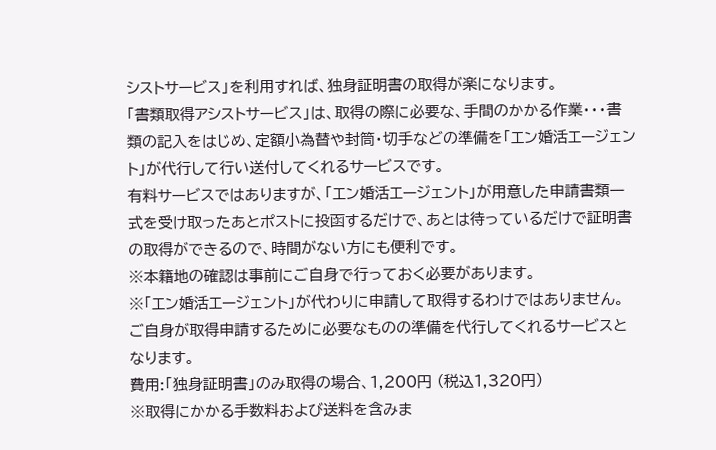シストサービス」を利用すれば、独身証明書の取得が楽になります。
「書類取得アシストサービス」は、取得の際に必要な、手間のかかる作業・・・書類の記入をはじめ、定額小為替や封筒・切手などの準備を「エン婚活エージェント」が代行して行い送付してくれるサービスです。
有料サービスではありますが、「エン婚活エージェント」が用意した申請書類一式を受け取ったあとポストに投函するだけで、あとは待っているだけで証明書の取得ができるので、時間がない方にも便利です。
※本籍地の確認は事前にご自身で行っておく必要があります。
※「エン婚活エージェント」が代わりに申請して取得するわけではありません。ご自身が取得申請するために必要なものの準備を代行してくれるサービスとなります。
費用:「独身証明書」のみ取得の場合、1,200円 (税込1,320円)
※取得にかかる手数料および送料を含みま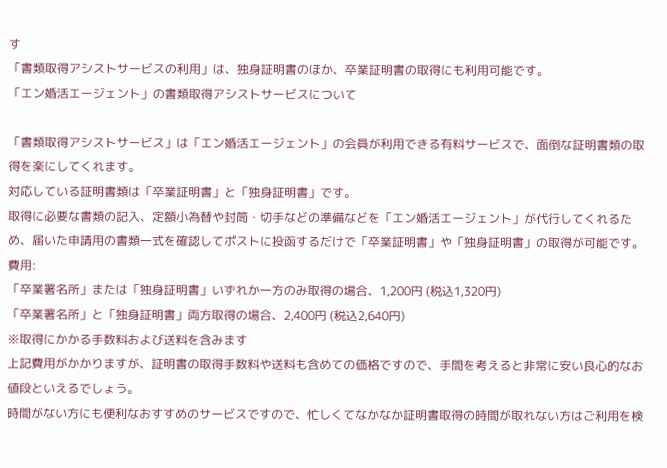す
「書類取得アシストサービスの利用」は、独身証明書のほか、卒業証明書の取得にも利用可能です。
「エン婚活エージェント」の書類取得アシストサービスについて

「書類取得アシストサービス」は「エン婚活エージェント」の会員が利用できる有料サービスで、面倒な証明書類の取得を楽にしてくれます。
対応している証明書類は「卒業証明書」と「独身証明書」です。
取得に必要な書類の記入、定額小為替や封筒・切手などの準備などを「エン婚活エージェント」が代行してくれるため、届いた申請用の書類一式を確認してポストに投函するだけで「卒業証明書」や「独身証明書」の取得が可能です。
費用:
「卒業署名所」または「独身証明書」いずれか一方のみ取得の場合、1,200円 (税込1,320円)
「卒業署名所」と「独身証明書」両方取得の場合、2,400円 (税込2,640円)
※取得にかかる手数料および送料を含みます
上記費用がかかりますが、証明書の取得手数料や送料も含めての価格ですので、手間を考えると非常に安い良心的なお値段といえるでしょう。
時間がない方にも便利なおすすめのサービスですので、忙しくてなかなか証明書取得の時間が取れない方はご利用を検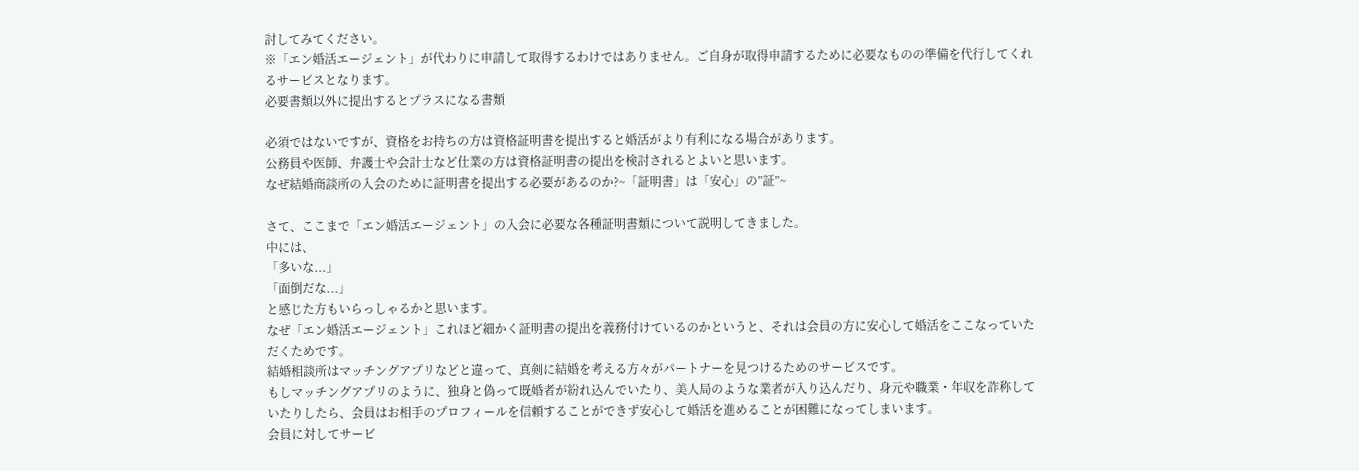討してみてください。
※「エン婚活エージェント」が代わりに申請して取得するわけではありません。ご自身が取得申請するために必要なものの準備を代行してくれるサービスとなります。
必要書類以外に提出するとプラスになる書類

必須ではないですが、資格をお持ちの方は資格証明書を提出すると婚活がより有利になる場合があります。
公務員や医師、弁護士や会計士など仕業の方は資格証明書の提出を検討されるとよいと思います。
なぜ結婚商談所の入会のために証明書を提出する必要があるのか?~「証明書」は「安心」の”証”~

さて、ここまで「エン婚活エージェント」の入会に必要な各種証明書類について説明してきました。
中には、
「多いな...」
「面倒だな...」
と感じた方もいらっしゃるかと思います。
なぜ「エン婚活エージェント」これほど細かく証明書の提出を義務付けているのかというと、それは会員の方に安心して婚活をここなっていただくためです。
結婚相談所はマッチングアプリなどと違って、真剣に結婚を考える方々がパートナーを見つけるためのサービスです。
もしマッチングアプリのように、独身と偽って既婚者が紛れ込んでいたり、美人局のような業者が入り込んだり、身元や職業・年収を詐称していたりしたら、会員はお相手のプロフィールを信頼することができず安心して婚活を進めることが困難になってしまいます。
会員に対してサービ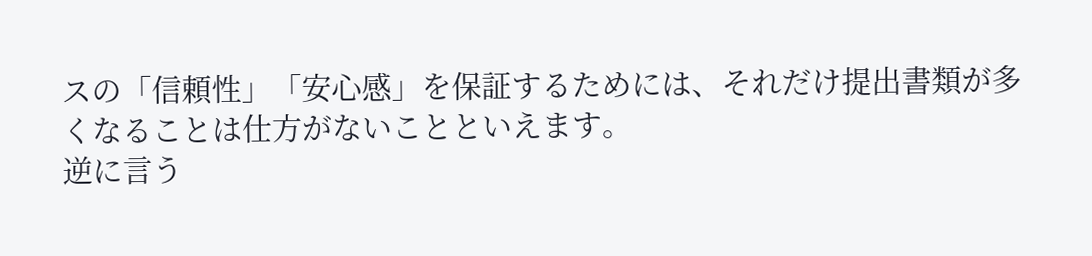スの「信頼性」「安心感」を保証するためには、それだけ提出書類が多くなることは仕方がないことといえます。
逆に言う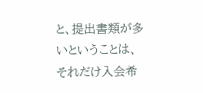と、提出書類が多いということは、それだけ入会希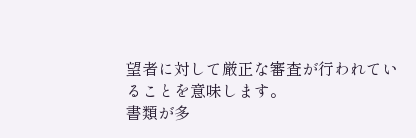望者に対して厳正な審査が行われていることを意味します。
書類が多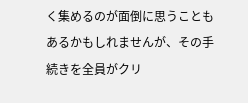く集めるのが面倒に思うこともあるかもしれませんが、その手続きを全員がクリ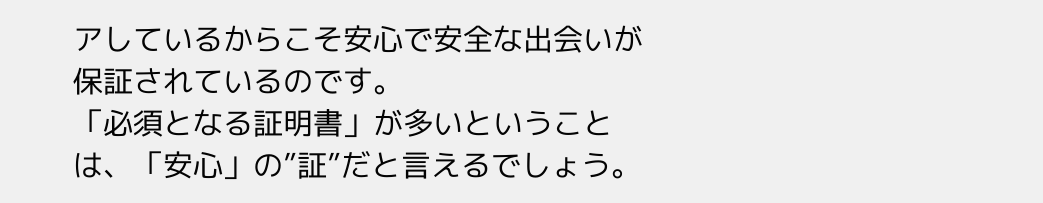アしているからこそ安心で安全な出会いが保証されているのです。
「必須となる証明書」が多いということは、「安心」の”証”だと言えるでしょう。